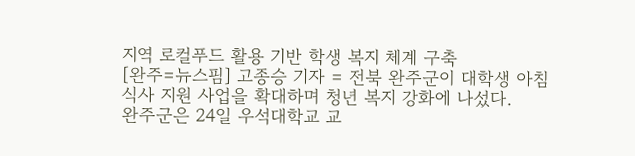지역 로컬푸드 활용 기반 학생 복지 체계 구축
[완주=뉴스핌] 고종승 기자 = 전북 완주군이 대학생 아침 식사 지원 사업을 확대하며 청년 복지 강화에 나섰다.
완주군은 24일 우석대학교 교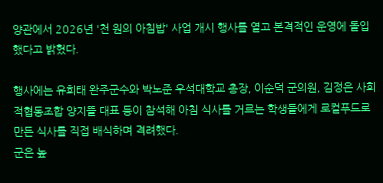양관에서 2026년 '천 원의 아침밥' 사업 개시 행사를 열고 본격적인 운영에 돌입했다고 밝혔다.

행사에는 유희태 완주군수와 박노준 우석대학교 총장, 이순덕 군의원, 김정은 사회적협동조합 양지뜰 대표 등이 참석해 아침 식사를 거르는 학생들에게 로컬푸드로 만든 식사를 직접 배식하며 격려했다.
군은 높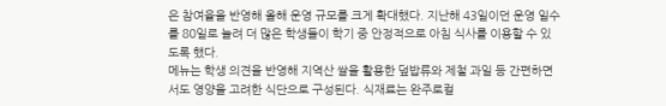은 참여율을 반영해 올해 운영 규모를 크게 확대했다. 지난해 43일이던 운영 일수를 80일로 늘려 더 많은 학생들이 학기 중 안정적으로 아침 식사를 이용할 수 있도록 했다.
메뉴는 학생 의견을 반영해 지역산 쌀을 활용한 덮밥류와 제철 과일 등 간편하면서도 영양을 고려한 식단으로 구성된다. 식재료는 완주로컬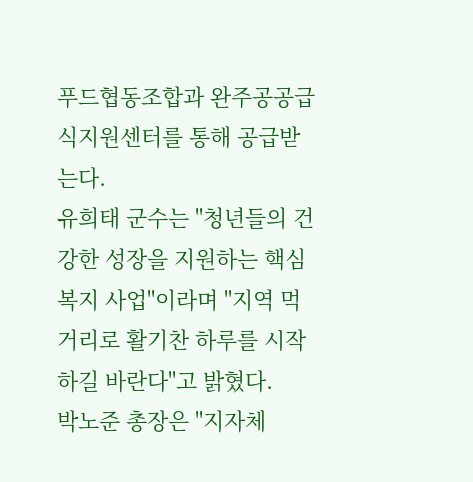푸드협동조합과 완주공공급식지원센터를 통해 공급받는다.
유희태 군수는 "청년들의 건강한 성장을 지원하는 핵심 복지 사업"이라며 "지역 먹거리로 활기찬 하루를 시작하길 바란다"고 밝혔다.
박노준 총장은 "지자체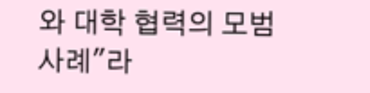와 대학 협력의 모범 사례"라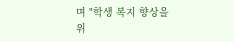며 "학생 복지 향상을 위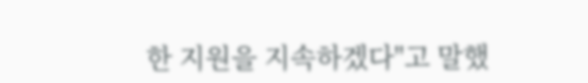한 지원을 지속하겠다"고 말했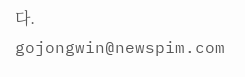다.
gojongwin@newspim.com